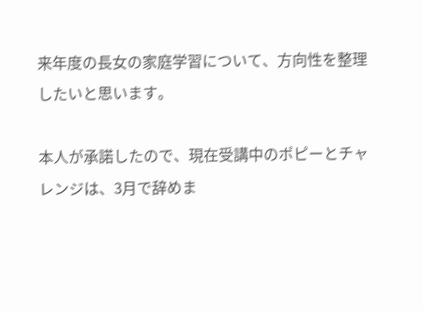来年度の長女の家庭学習について、方向性を整理したいと思います。

本人が承諾したので、現在受講中のポピーとチャレンジは、3月で辞めま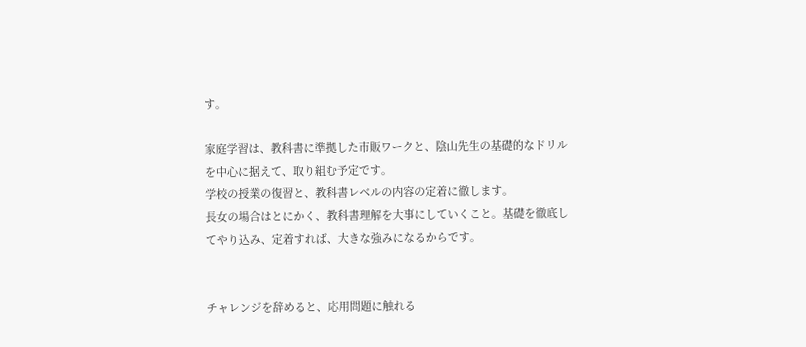す。

家庭学習は、教科書に準拠した市販ワークと、陰山先生の基礎的なドリルを中心に据えて、取り組む予定です。
学校の授業の復習と、教科書レベルの内容の定着に徹します。
長女の場合はとにかく、教科書理解を大事にしていくこと。基礎を徹底してやり込み、定着すれば、大きな強みになるからです。


チャレンジを辞めると、応用問題に触れる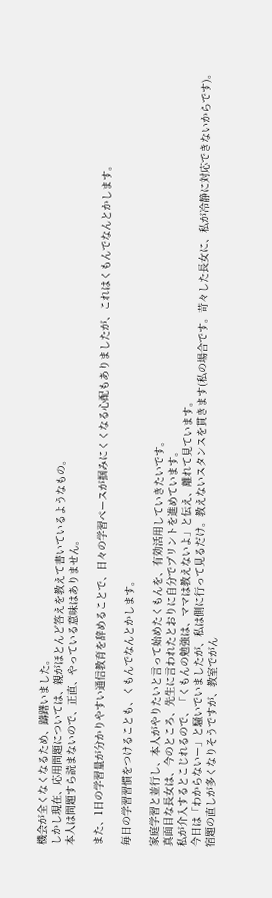機会が全くなくなるため、躊躇いました。
しかし現在、応用問題については、親がほとんど答えを教えて書いているようなもの。
本人は問題すら読まないので、正直、やっている意味はありません。

また、1日の学習量が分かりやすい通信教育を辞めることで、日々の学習ペースが掴みにくくなる心配もありましたが、これはくもんでなんとかします。

毎日の学習習慣をつけることも、くもんでなんとかします。

家庭学習と並行し、本人がやりたいと言って始めたくもんを、有効活用していきたいです。
真面目な長女は、今のところ、先生に言われたとおりに自分でプリントを進めています。
私が介入するとこじれるので、「くもんの勉強は、ママは教えないよ」と伝え、離れて見ています。
今日は「わからないー」と騒いでいましたが、私は側に行って見るだけ。教えないスタンスを貫きます(私の場合です。苛々した長女に、私が冷静に対応できないからです)。
宿題の直しが多くなりそうですが、教室でがん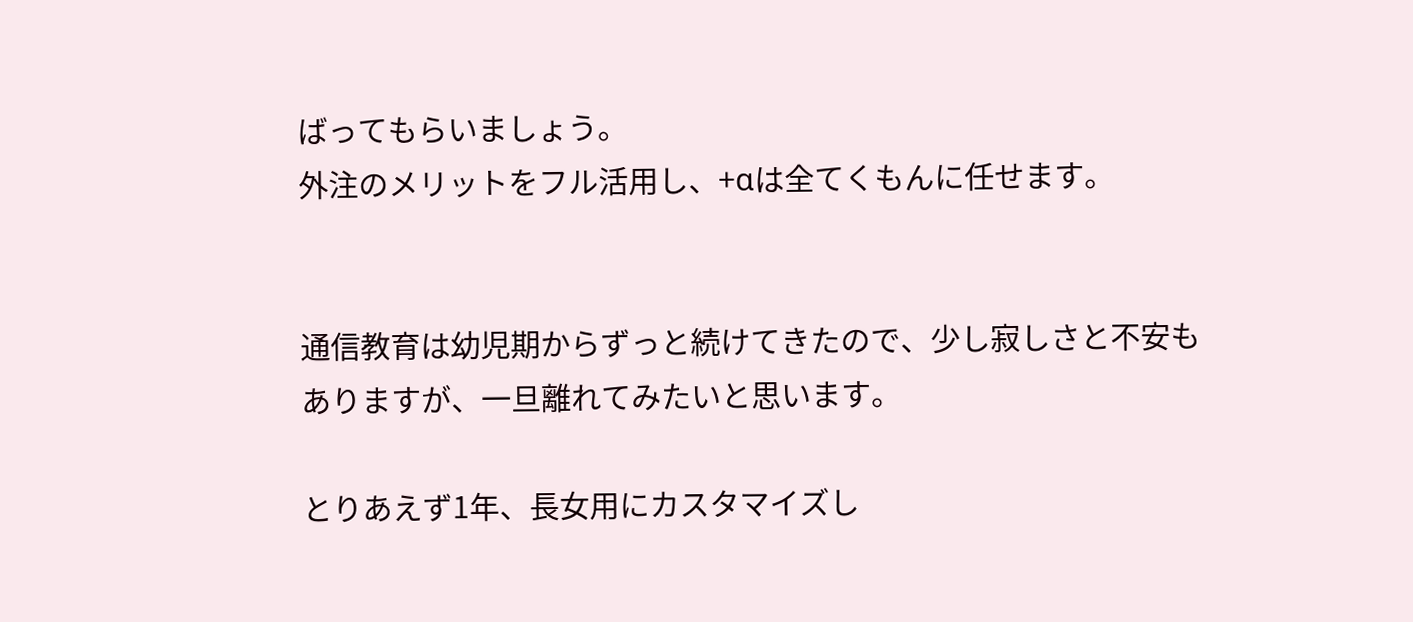ばってもらいましょう。
外注のメリットをフル活用し、+αは全てくもんに任せます。


通信教育は幼児期からずっと続けてきたので、少し寂しさと不安もありますが、一旦離れてみたいと思います。

とりあえず1年、長女用にカスタマイズし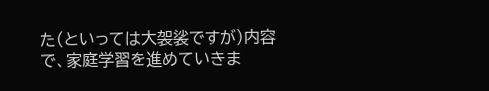た(といっては大袈裟ですが)内容で、家庭学習を進めていきま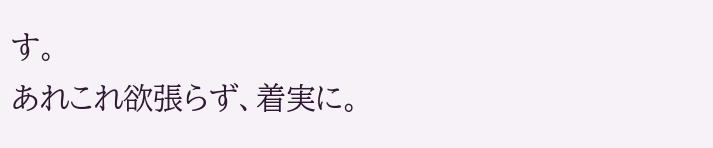す。
あれこれ欲張らず、着実に。